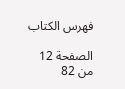فهرس الكتاب

الصفحة 12 من 82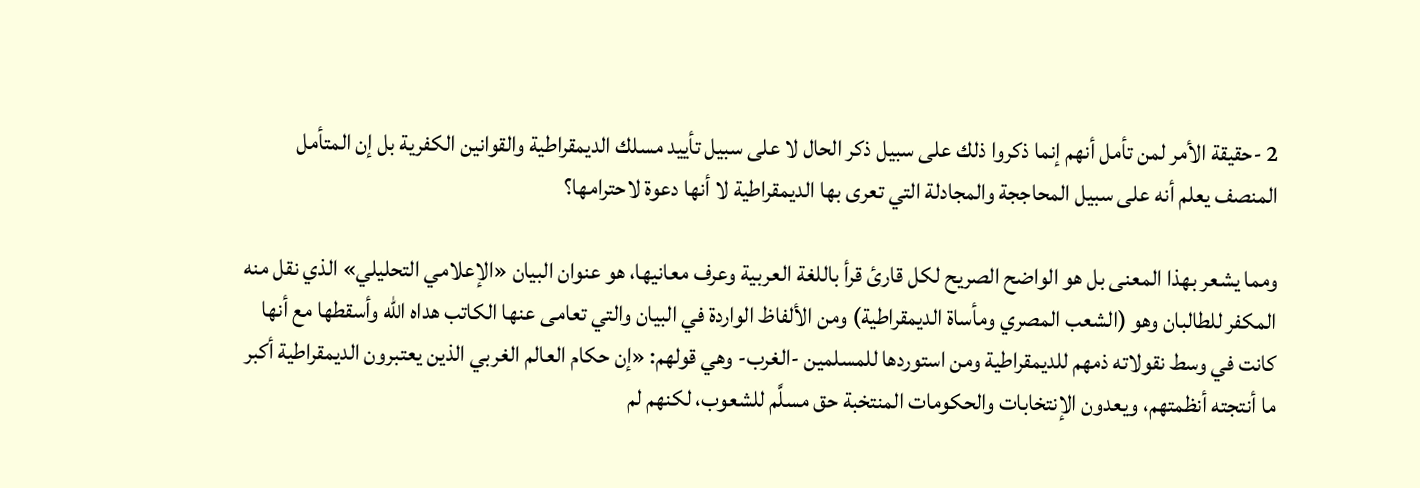2 -حقيقة الأمر لمن تأمل أنهم إنما ذكروا ذلك على سبيل ذكر الحال لا على سبيل تأييد مسلك الديمقراطية والقوانين الكفرية بل إن المتأمل المنصف يعلم أنه على سبيل المحاججة والمجادلة التي تعرى بها الديمقراطية لا أنها دعوة لاحترامها؟

ومما يشعر بهذا المعنى بل هو الواضح الصريح لكل قارئ قرأ باللغة العربية وعرف معانيها، هو عنوان البيان «الإعلامي التحليلي» الذي نقل منه المكفر للطالبان وهو (الشعب المصري ومأساة الديمقراطية) ومن الألفاظ الواردة في البيان والتي تعامى عنها الكاتب هداه الله وأسقطها مع أنها كانت في وسط نقولاته ذمهم للديمقراطية ومن استوردها للمسلمين -الغرب- وهي قولهم: «إن حكام العالم الغربي الذين يعتبرون الديمقراطية أكبر ما أنتجته أنظمتهم، ويعدون الإنتخابات والحكومات المنتخبة حق مسلَّم للشعوب، لكنهم لم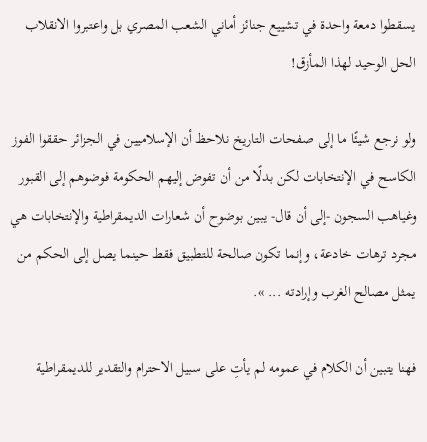يسقطوا دمعة واحدة في تشييع جنائز أماني الشعب المصري بل واعتبروا الانقلاب الحل الوحيد لهذا المأزق!

ولو نرجع شيئًا ما إلى صفحات التاريخ نلاحظ أن الإسلاميين في الجزائر حققوا الفوز الكاسح في الإنتخابات لكن بدلًا من أن تفوض إليهم الحكومة فوضوهم إلى القبور وغياهب السجون -إلى أن قال- يبين بوضوح أن شعارات الديمقراطية والإنتخابات هي مجرد ترهات خادعة، وإنما تكون صالحة للتطبيق فقط حينما يصل إلى الحكم من يمثل مصالح الغرب وإرادته ... ».

فهنا يتبين أن الكلام في عمومه لم يأتِ على سبيل الاحترام والتقدير للديمقراطية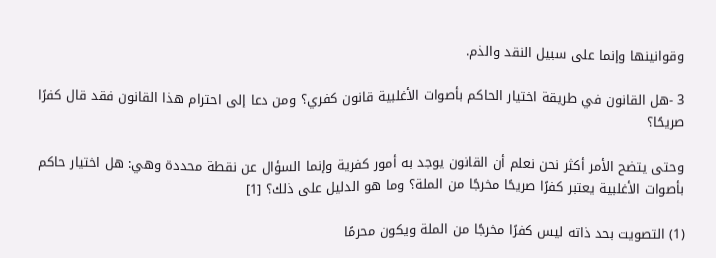وقوانينها وإنما على سبيل النقد والذم.

3 -هل القانون في طريقة اختيار الحاكم بأصوات الأغلبية قانون كفري؟ ومن دعا إلى احترام هذا القانون فقد قال كفرًا صريحًا؟

وحتى يتضح الأمر أكثر نحن نعلم أن القانون يوجد به أمور كفرية وإنما السؤال عن نقطة محددة وهي: هل اختيار حاكم بأصوات الأغلبية يعتبر كفرًا صريحًا مخرجًا من الملة؟ وما هو الدليل على ذلك؟ [1]

(1) التصويت بحد ذاته ليس كفرًا مخرجًا من الملة ويكون محرمًا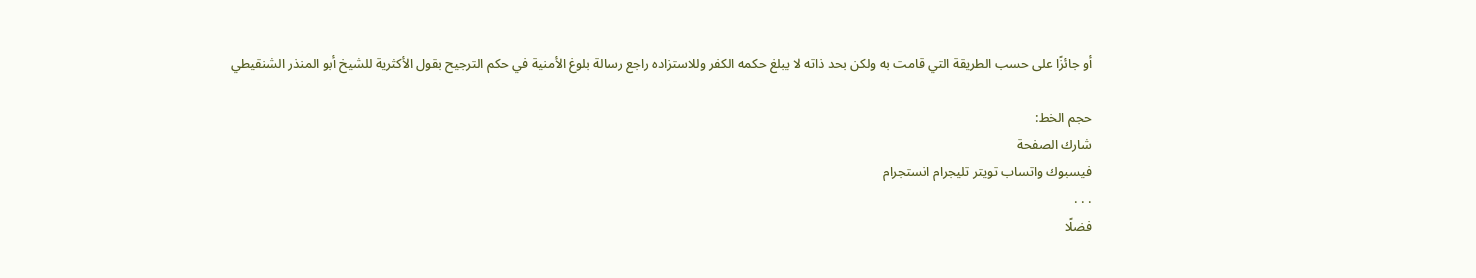أو جائزًا على حسب الطريقة التي قامت به ولكن بحد ذاته لا يبلغ حكمه الكفر وللاستزاده راجع رسالة بلوغ الأمنية في حكم الترجيح بقول الأكثرية للشيخ أبو المنذر الشنقيطي

حجم الخط:
شارك الصفحة
فيسبوك واتساب تويتر تليجرام انستجرام
. . .
فضلًا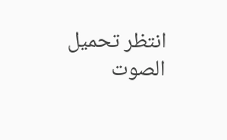انتظر تحميل الصوت